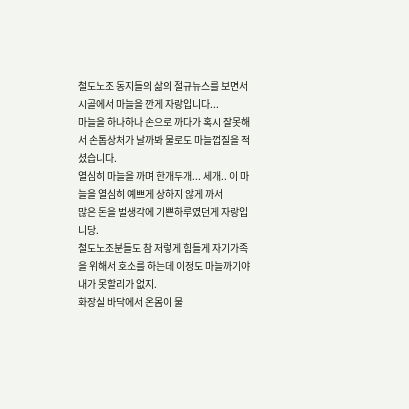철도노조 동지들의 삶의 절규뉴스를 보면서 시골에서 마늘을 깐게 자랑입니다...
마늘을 하나하나 손으로 까다가 혹시 잘못해서 손톱상처가 날까봐 물로도 마늘껍질을 적셨습니다.
열심히 마늘을 까며 한개두개... 세개.. 이 마늘을 열심히 예쁘게 상하지 않게 까서
많은 돈을 벌생각에 기쁜하루였던게 자랑입니당.
철도노조분들도 참 저렇게 힘들게 자기가족을 위해서 호소를 하는데 이정도 마늘까기야 내가 못할리가 없지.
화장실 바닥에서 온몸이 물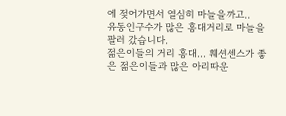에 젖어가면서 열심히 마늘을까고..
유동인구수가 많은 홍대거리로 마늘을 팔러 갔습니다.
젊은이들의 거리 홍대... 훼션센스가 좋은 젊은이들과 많은 아리따운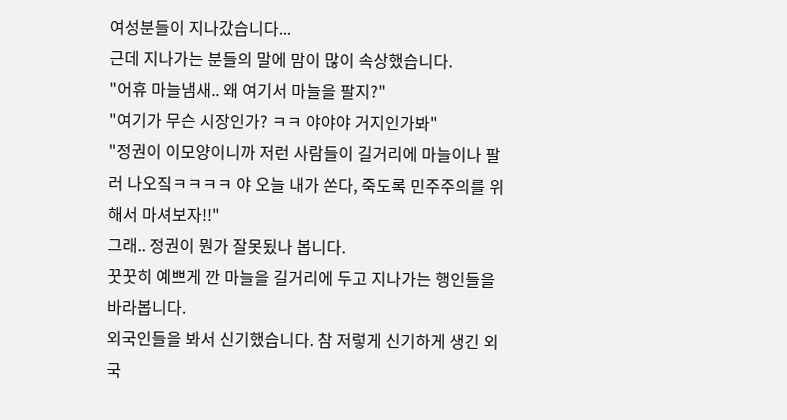여성분들이 지나갔습니다...
근데 지나가는 분들의 말에 맘이 많이 속상했습니다.
"어휴 마늘냄새.. 왜 여기서 마늘을 팔지?"
"여기가 무슨 시장인가? ㅋㅋ 야야야 거지인가봐"
"정권이 이모양이니까 저런 사람들이 길거리에 마늘이나 팔러 나오짘ㅋㅋㅋㅋ 야 오늘 내가 쏜다, 죽도록 민주주의를 위해서 마셔보자!!"
그래.. 정권이 뭔가 잘못됬나 봅니다.
꿋꿋히 예쁘게 깐 마늘을 길거리에 두고 지나가는 행인들을 바라봅니다.
외국인들을 봐서 신기했습니다. 참 저렇게 신기하게 생긴 외국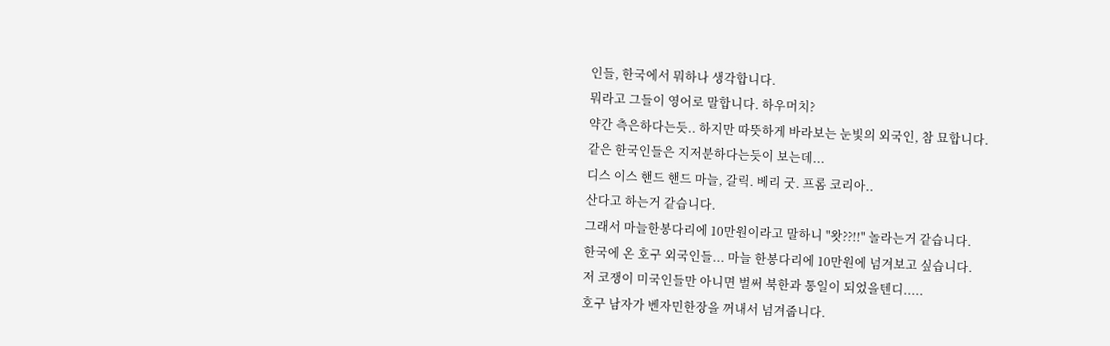인들, 한국에서 뭐하나 생각합니다.
뭐라고 그들이 영어로 말합니다. 하우머치?
약간 측은하다는듯.. 하지만 따뜻하게 바라보는 눈빛의 외국인, 참 묘합니다.
같은 한국인들은 지저분하다는듯이 보는데...
디스 이스 핸드 핸드 마늘, 갈릭. 베리 굿. 프롬 코리아..
산다고 하는거 같습니다.
그래서 마늘한봉다리에 10만원이라고 말하니 "왓??!!" 놀라는거 같습니다.
한국에 온 호구 외국인들... 마늘 한봉다리에 10만원에 넘겨보고 싶습니다.
저 코쟁이 미국인들만 아니면 벌써 북한과 통일이 되었을텐디.....
호구 남자가 벤자민한장을 꺼내서 넘겨줍니다.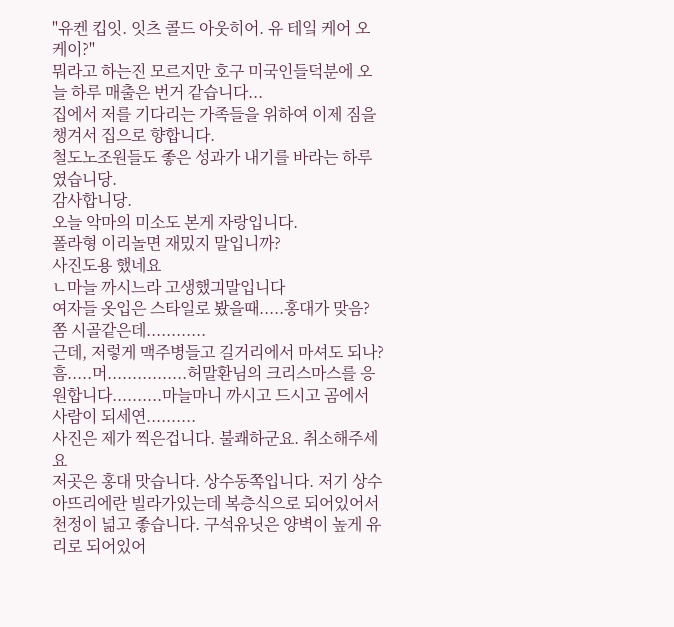"유켄 킵잇. 잇츠 콜드 아웃히어. 유 테잌 케어 오케이?"
뭐라고 하는진 모르지만 호구 미국인들덕분에 오늘 하루 매출은 번거 같습니다...
집에서 저를 기다리는 가족들을 위하여 이제 짐을 챙겨서 집으로 향합니다.
철도노조원들도 좋은 성과가 내기를 바라는 하루였습니당.
감사합니당.
오늘 악마의 미소도 본게 자랑입니다.
폴라형 이리놀면 재밌지 말입니까?
사진도용 했네요
ㄴ마늘 까시느라 고생했긔말입니다
여자들 옷입은 스타일로 봤을때.....홍대가 맞음? 쫌 시골같은데............
근데, 저렇게 맥주병들고 길거리에서 마셔도 되나? 흠.....머................허말환님의 크리스마스를 응원합니다..........마늘마니 까시고 드시고 곰에서 사람이 되세연..........
사진은 제가 찍은겁니다. 불쾌하군요. 취소해주세요
저곳은 홍대 맛습니다. 상수동쪽입니다. 저기 상수아뜨리에란 빌라가있는데 복층식으로 되어있어서 천정이 넒고 좋습니다. 구석유닛은 양벽이 높게 유리로 되어있어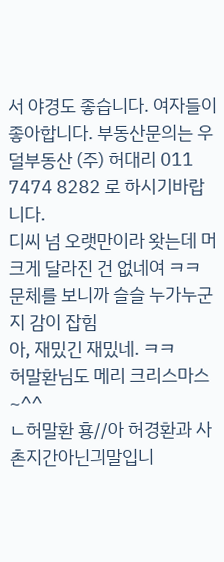서 야경도 좋습니다. 여자들이 좋아합니다. 부동산문의는 우덜부동산 (주) 허대리 011 7474 8282 로 하시기바랍니다.
디씨 넘 오랫만이라 왓는데 머 크게 달라진 건 없네여 ㅋㅋ
문체를 보니까 슬슬 누가누군지 감이 잡힘
아, 재밌긴 재밌네. ㅋㅋ
허말환님도 메리 크리스마스~^^
ㄴ허말환 횽//아 허경환과 사촌지간아닌긔말입니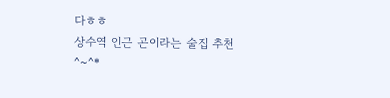다ㅎㅎ
상수역 인근 곤이라는 술집 추천
^~^*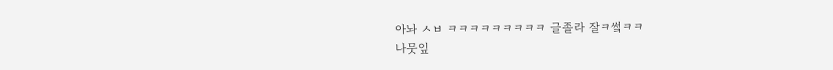아놔 ㅅㅂ ㅋㅋㅋㅋㅋㅋㅋㅋㅋ 글졸라 잘ㅋ쎀ㅋㅋ
나뭇잎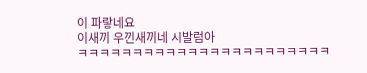이 파랗네요
이새끼 우낀새끼네 시발럼아
ㅋㅋㅋㅋㅋㅋㅋㅋㅋㅋㅋㅋㅋㅋㅋㅋㅋㅋㅋㅋㅋㅋㅋ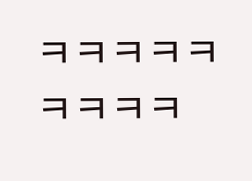ㅋㅋㅋㅋㅋㅋㅋㅋㅋ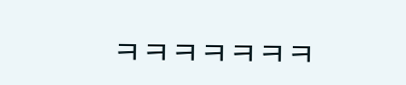ㅋㅋㅋㅋㅋㅋㅋ